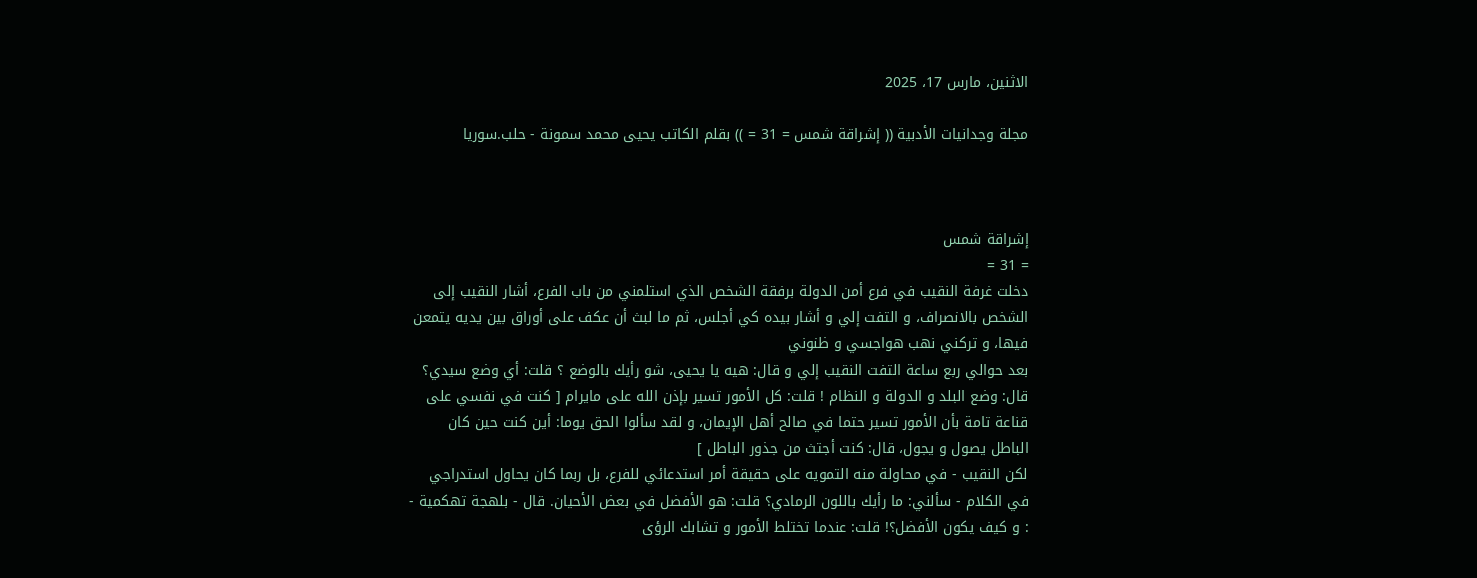الاثنين، مارس 17، 2025

مجلة وجدانيات الأدبية (( إشراقة شمس = 31 = )) بقلم الكاتب يحيى محمد سمونة - حلب.سوريا



إشراقة شمس
= 31 =
دخلت غرفة النقيب في فرع أمن الدولة برفقة الشخص الذي استلمني من باب الفرع، أشار النقيب إلى الشخص بالانصراف، و التفت إلي و أشار بيده كي أجلس، ثم ما لبث أن عكف على أوراق بين يديه يتمعن فيها، و تركني نهب هواجسي و ظنوني
بعد حوالي ربع ساعة التفت النقيب إلي و قال: هيه يا يحيى، شو رأيك بالوضع ؟ قلت: أي وضع سيدي؟ قال: وضع البلد و الدولة و النظام ! قلت: كل الأمور تسير بإذن الله على مايرام [ كنت في نفسي على قناعة تامة بأن الأمور تسير حتما في صالح أهل الإيمان، و لقد سألوا الحق يوما: أين كنت حين كان الباطل يصول و يجول، قال: كنت أجتث من جذور الباطل ]
لكن النقيب - في محاولة منه التمويه على حقيقة أمر استدعائي للفرع، بل ربما كان يحاول استدراجي في الكلام - سألني: ما رأيك باللون الرمادي؟ قلت: هو الأفضل في بعض الأحيان. قال - بلهجة تهكمية - : و كيف يكون الأفضل؟! قلت: عندما تختلط الأمور و تشابك الرؤى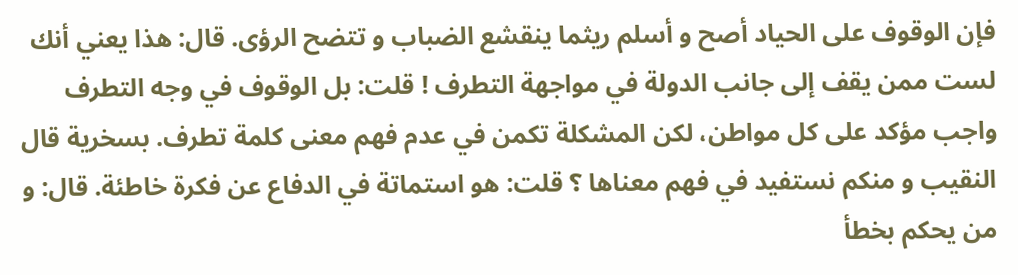فإن الوقوف على الحياد أصح و أسلم ريثما ينقشع الضباب و تتضح الرؤى. قال: هذا يعني أنك لست ممن يقف إلى جانب الدولة في مواجهة التطرف ! قلت: بل الوقوف في وجه التطرف واجب مؤكد على كل مواطن، لكن المشكلة تكمن في عدم فهم معنى كلمة تطرف. بسخرية قال النقيب و منكم نستفيد في فهم معناها ؟ قلت: هو استماتة في الدفاع عن فكرة خاطئة. قال: و من يحكم بخطأ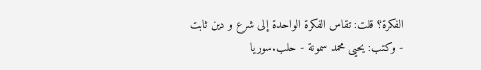الفكرة؟ قلت: تقاس الفكرة الواحدة إلى شرع و دين ثابت
- وكتب: يحيى محمد سمونة - حلب.سوريا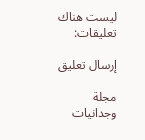ليست هناك تعليقات:

إرسال تعليق

مجلة وجدانيات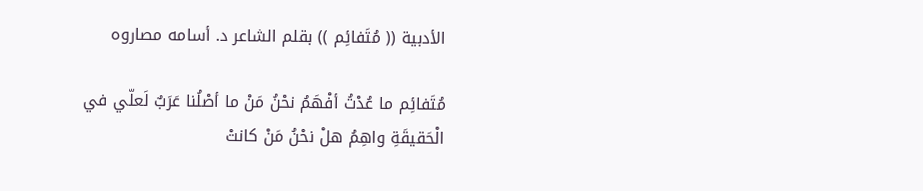الأدبية (( مُتَفائِم )) بقلم الشاعر د. أسامه مصاروه

مُتَفائِم ما عُدْتُ أفْهَمُ نحْنُ مَنْ ما أصْلُنا عَرَبٌ لَعلّي في الْحَقيقَةِ واهِمُ هلْ نحْنُ مَنْ كانتْ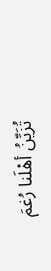تُزَيِّنُ أهْلَنا رُغمَ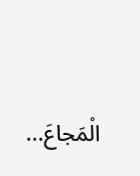الْمَجاعَ...